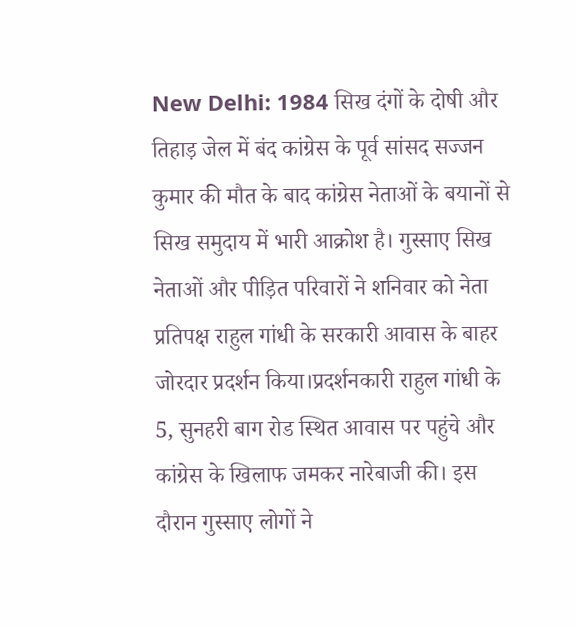New Delhi: 1984 सिख दंगों के दोषी और तिहाड़ जेल में बंद कांग्रेस के पूर्व सांसद सज्जन कुमार की मौत के बाद कांग्रेस नेताओं के बयानों से सिख समुदाय में भारी आक्रोश है। गुस्साए सिख नेताओं और पीड़ित परिवारों ने शनिवार को नेता प्रतिपक्ष राहुल गांधी के सरकारी आवास के बाहर जोरदार प्रदर्शन किया।प्रदर्शनकारी राहुल गांधी के 5, सुनहरी बाग रोड स्थित आवास पर पहुंचे और कांग्रेस के खिलाफ जमकर नारेबाजी की। इस दौरान गुस्साए लोगों ने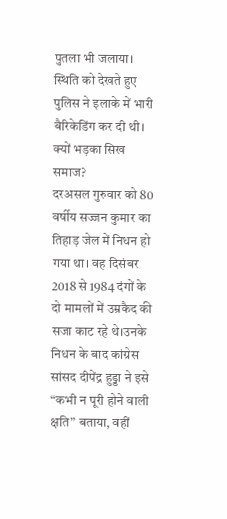पुतला भी जलाया। स्थिति को देखते हुए पुलिस ने इलाके में भारी बैरिकेडिंग कर दी थी।
क्यों भड़का सिख समाज?
दरअसल गुरुवार को 80 वर्षीय सज्जन कुमार का तिहाड़ जेल में निधन हो गया था। वह दिसंबर 2018 से 1984 दंगों के दो मामलों में उम्रकैद की सजा काट रहे थे।उनके निधन के बाद कांग्रेस सांसद दीपेंद्र हुड्डा ने इसे “कभी न पूरी होने वाली क्षति” बताया, वहीं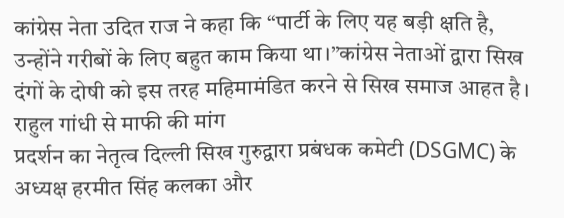कांग्रेस नेता उदित राज ने कहा कि “पार्टी के लिए यह बड़ी क्षति है, उन्होंने गरीबों के लिए बहुत काम किया था।”कांग्रेस नेताओं द्वारा सिख दंगों के दोषी को इस तरह महिमामंडित करने से सिख समाज आहत है।
राहुल गांधी से माफी की मांग
प्रदर्शन का नेतृत्व दिल्ली सिख गुरुद्वारा प्रबंधक कमेटी (DSGMC) के अध्यक्ष हरमीत सिंह कलका और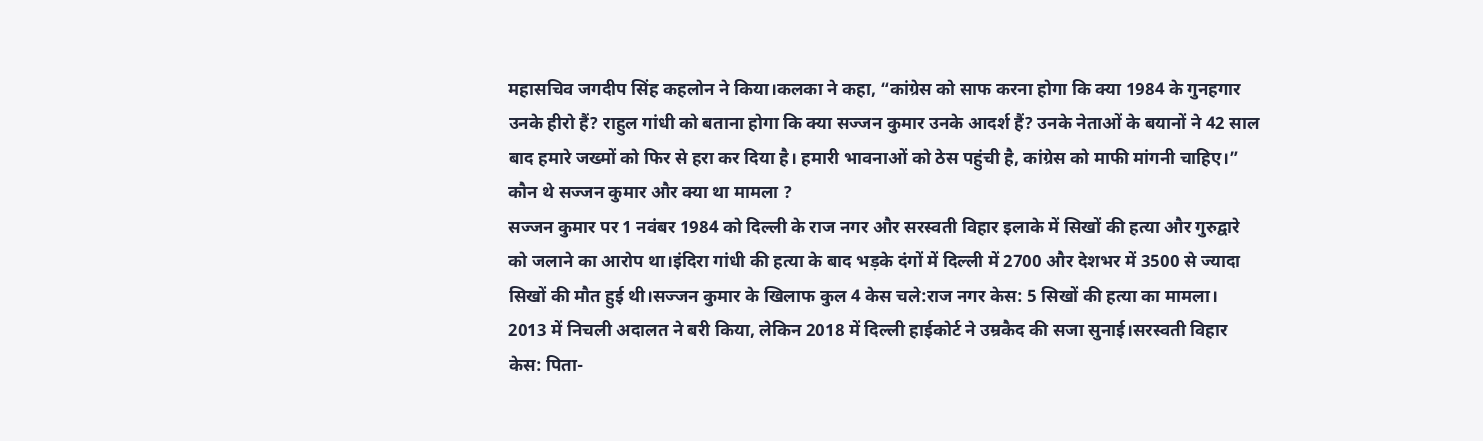महासचिव जगदीप सिंह कहलोन ने किया।कलका ने कहा, “कांग्रेस को साफ करना होगा कि क्या 1984 के गुनहगार उनके हीरो हैं? राहुल गांधी को बताना होगा कि क्या सज्जन कुमार उनके आदर्श हैं? उनके नेताओं के बयानों ने 42 साल बाद हमारे जख्मों को फिर से हरा कर दिया है। हमारी भावनाओं को ठेस पहुंची है, कांग्रेस को माफी मांगनी चाहिए।”
कौन थे सज्जन कुमार और क्या था मामला ?
सज्जन कुमार पर 1 नवंबर 1984 को दिल्ली के राज नगर और सरस्वती विहार इलाके में सिखों की हत्या और गुरुद्वारे को जलाने का आरोप था।इंदिरा गांधी की हत्या के बाद भड़के दंगों में दिल्ली में 2700 और देशभर में 3500 से ज्यादा सिखों की मौत हुई थी।सज्जन कुमार के खिलाफ कुल 4 केस चले:राज नगर केस: 5 सिखों की हत्या का मामला। 2013 में निचली अदालत ने बरी किया, लेकिन 2018 में दिल्ली हाईकोर्ट ने उम्रकैद की सजा सुनाई।सरस्वती विहार केस: पिता-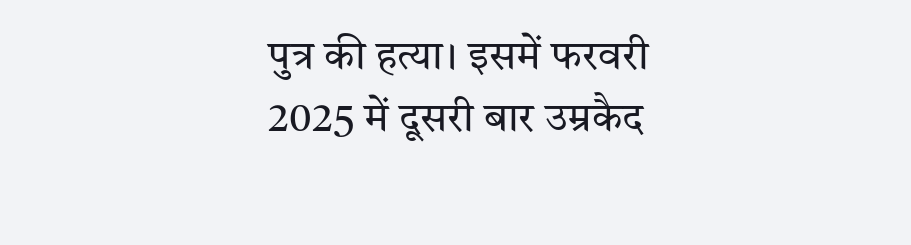पुत्र की हत्या। इसमें फरवरी 2025 में दूसरी बार उम्रकैद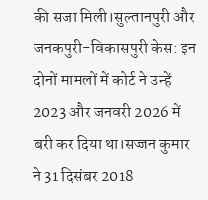की सजा मिली।सुल्तानपुरी और जनकपुरी-विकासपुरी केस: इन दोनों मामलों में कोर्ट ने उन्हें 2023 और जनवरी 2026 में बरी कर दिया था।सज्जन कुमार ने 31 दिसंबर 2018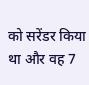को सरेंडर किया था और वह 7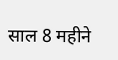साल 8 महीने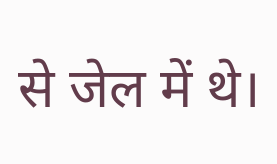से जेल में थे।